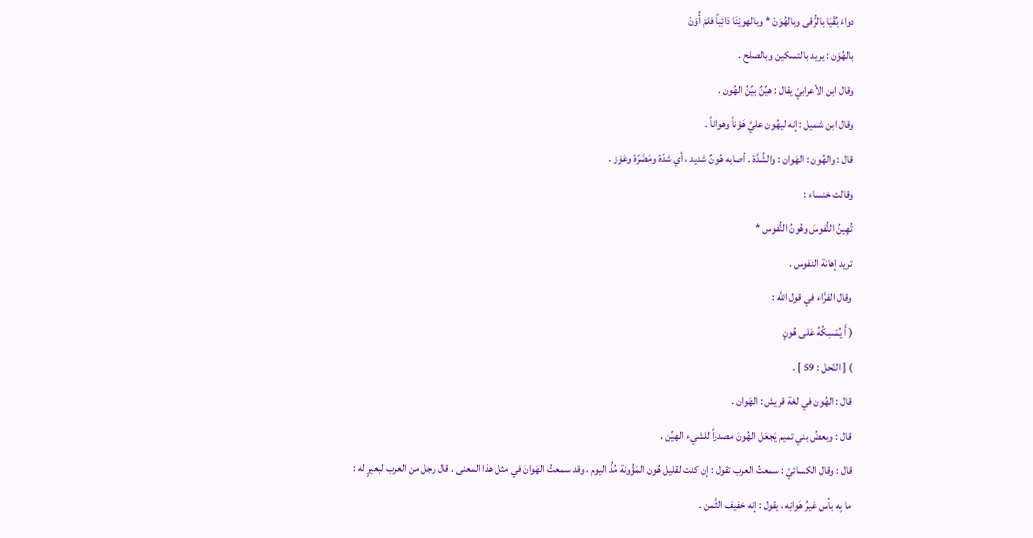دواءَ بُقْيَا بالرُّقى وبالهُوَنْ * وبالهويْنَا ذائِباً فلمْ أُوَنْ
بالهُوَن : يريد بالتسكين وبالصلح .
وقال ابن الأعرابيّ يقال : هيِّنٌ بيِّنُ الهُون .
وقال ابن شميل : إنه ليهُون عليَّ هَوْناً وهواناً .
قال : والهُون : الهَوان : والشِّدَّة . أصابه هُونٌ شديد ، أي شدّة ومَضَرّة وعَوَز .
وقالت خنساء :
تُهِينُ النُّفوسَ وهُونُ النُّفوس *
تريد إهانة النفوس .
وقال الفرَّاء في قول اللَّه :
( أَ يُمْسِكُهُ عَلى هُونٍ
) [ النّحل : 59 ] .
قال : الهُون في لغة قريش : الهَوان .
قال : وبعضُ بني تميم يَجعَل الهُونَ مصدراً للشيء الهيِّن .
قال : وقال الكسائيّ : سمعتُ العرب تقول : إن كنت لقليل هُون المَؤُونة مُذُ اليوم ، وقد سمعتُ الهَوانَ في مثل هذا المعنى . قال رجل من العرب لبعيرٍ له :
ما بِه بأس غيرُ هَوانِه ، يقول : إنه خفيف الثَّمن .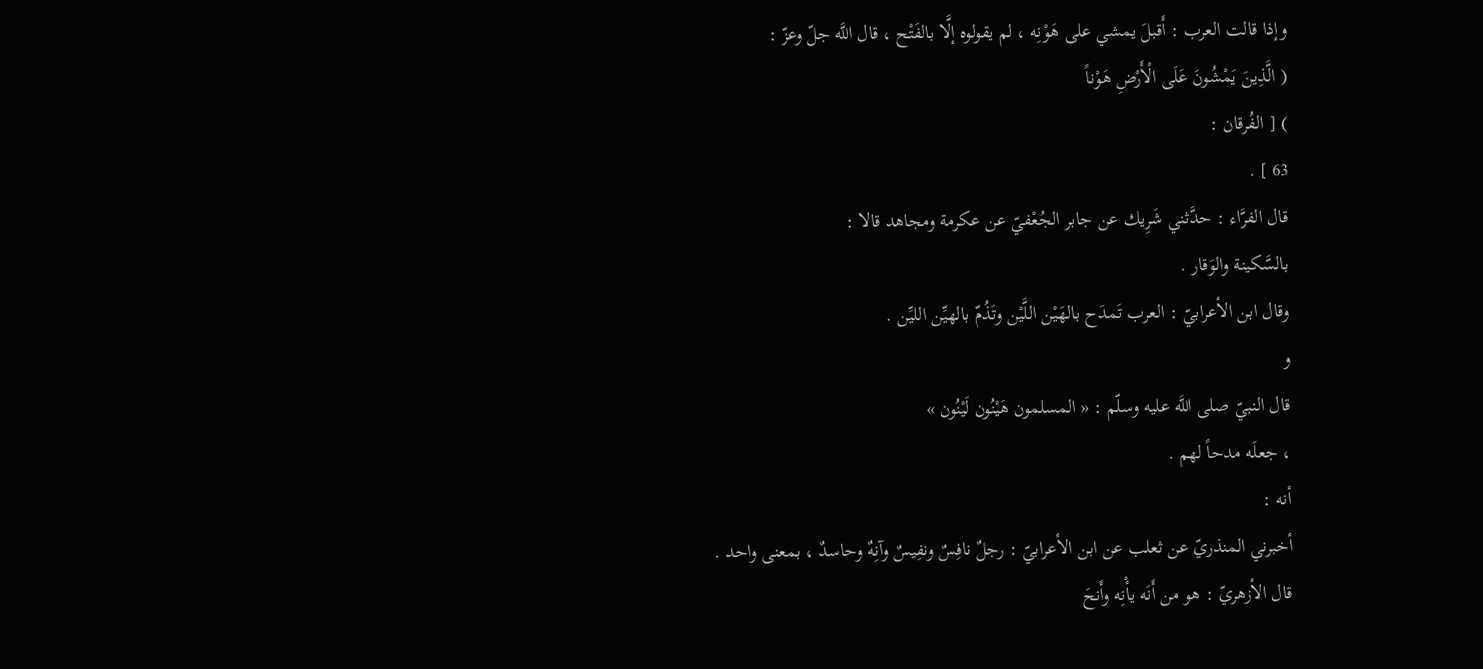وإذا قالت العرب : أَقبلَ يمشي على هَوْنِه ، لم يقولوه إلَّا بالفَتْح ، قال اللَّه جلّ وعزّ :
( الَّذِينَ يَمْشُونَ عَلَى الْأَرْضِ هَوْناً
) [ الفُرقان :
63 ] .
قال الفرَّاء : حدَّثني شَرِيك عن جابر الجُعْفيّ عن عكرمة ومجاهد قالا :
بالسَّكينة والوَقار .
وقال ابن الأعرابيّ : العرب تَمدَح بالهَيْن اللَّيْن وتَذُمّ بالهيِّن الليِّن .
و
قال النبيّ صلى اللَّه عليه وسلّم : « المسلمون هَيْنُون لَيْنُون »
، جعلَه مدحاً لهم .
أنه :
أخبرني المنذريّ عن ثعلب عن ابن الأعرابيّ : رجلٌ نافِسٌ ونفِيسٌ وآنِهٌ وحاسدٌ ، بمعنى واحد .
قال الأزهريّ : هو من أَنَه يأْنِه وأَنحَ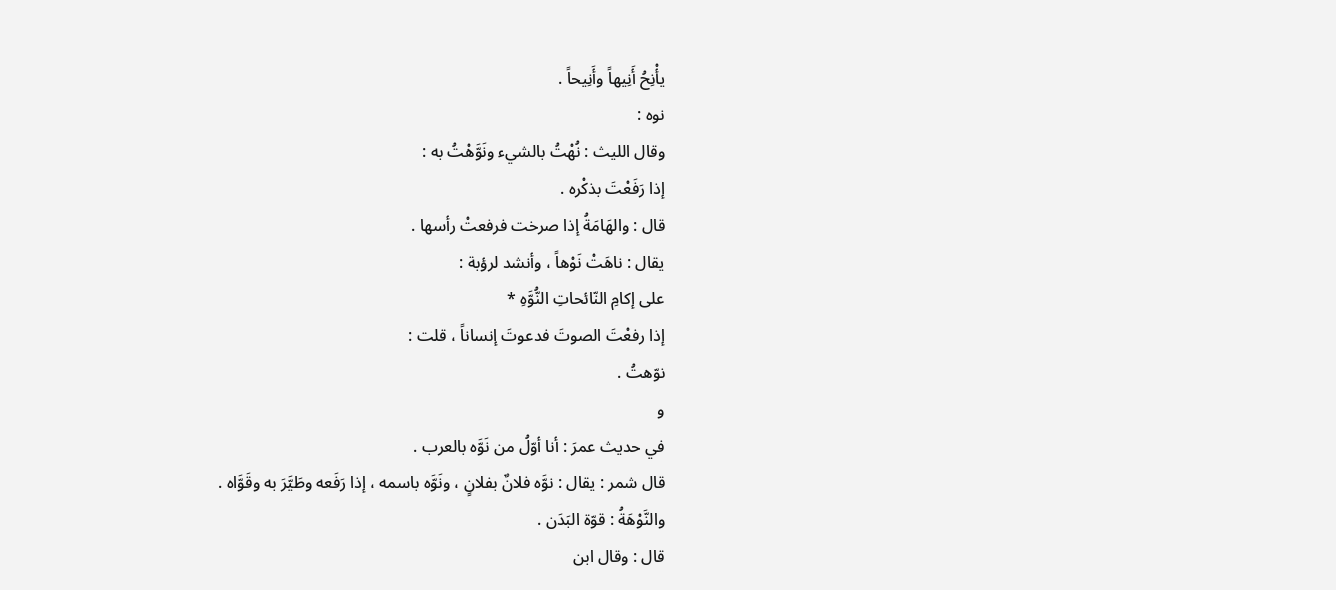يأْنِحُ أَنِيهاً وأَنِيحاً .
نوه :
وقال الليث : نُهْتُ بالشيء ونَوَّهْتُ به :
إذا رَفَعْتَ بذكْره .
قال : والهَامَةُ إذا صرخت فرفعتْ رأسها .
يقال : ناهَتْ نَوْهاً ، وأنشد لرؤبة :
على إكامِ النّائحاتِ النُّوَّهِ *
إذا رفعْتَ الصوتَ فدعوتَ إنساناً ، قلت :
نوّهتُ .
و
في حديث عمرَ : أنا أوّلُ من نَوَّه بالعرب .
قال شمر : يقال : نوَّه فلانٌ بفلانٍ ، ونَوَّه باسمه ، إذا رَفَعه وطَيَّرَ به وقَوَّاه .
والنَّوْهَةُ : قوّة البَدَن .
قال : وقال ابن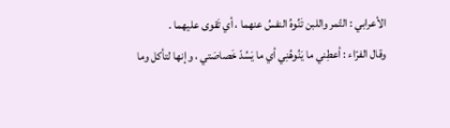الأعرابي : التّمر واللبن تَنُوهُ النفسُ عنهما ، أي تَقوى عليهما .
وقال الفرّاء : أعطِني ما يَنُوهُنِي أي ما يَسُدّ خَصاصَتي ، وإنها لتأكل وما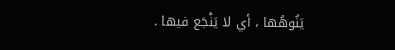يَنُوهُها ، أي لا يَنْجَع فيها .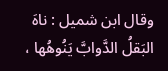وقال ابن شميل : ناهَ البَقلُ الدَّوابَّ يَنُوهُها ،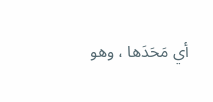أي مَحَدَها ، وهو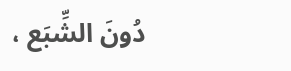دُونَ الشِّبَع ،